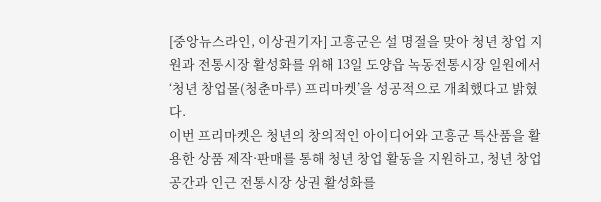[중앙뉴스라인, 이상권기자] 고흥군은 설 명절을 맞아 청년 창업 지원과 전통시장 활성화를 위해 13일 도양읍 녹동전통시장 일원에서 ‘청년 창업몰(청춘마루) 프리마켓’을 성공적으로 개최했다고 밝혔다.
이번 프리마켓은 청년의 창의적인 아이디어와 고흥군 특산품을 활용한 상품 제작·판매를 통해 청년 창업 활동을 지원하고, 청년 창업 공간과 인근 전통시장 상권 활성화를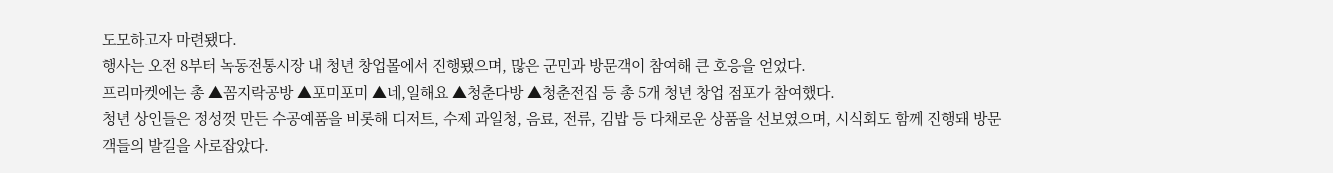도모하고자 마련됐다.
행사는 오전 8부터 녹동전통시장 내 청년 창업몰에서 진행됐으며, 많은 군민과 방문객이 참여해 큰 호응을 얻었다.
프리마켓에는 총 ▲꼼지락공방 ▲포미포미 ▲네,일해요 ▲청춘다방 ▲청춘전집 등 총 5개 청년 창업 점포가 참여했다.
청년 상인들은 정성껏 만든 수공예품을 비롯해 디저트, 수제 과일청, 음료, 전류, 김밥 등 다채로운 상품을 선보였으며, 시식회도 함께 진행돼 방문객들의 발길을 사로잡았다.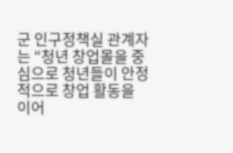군 인구정책실 관계자는 “청년 창업몰을 중심으로 청년들이 안정적으로 창업 활동을 이어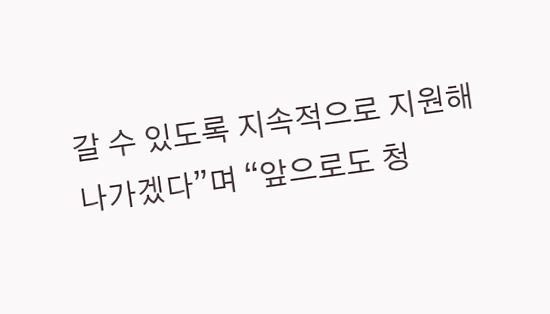갈 수 있도록 지속적으로 지원해 나가겠다”며 “앞으로도 청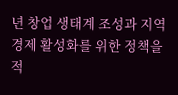년 창업 생태계 조성과 지역경제 활성화를 위한 정책을 적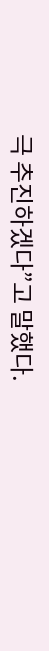극 추진하겠다”고 말했다.